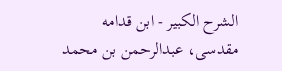الشرح الکبير - ابن قدامه مقدسی، عبدالرحمن بن محمد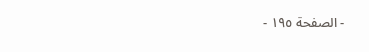- الصفحة ١٩٥ -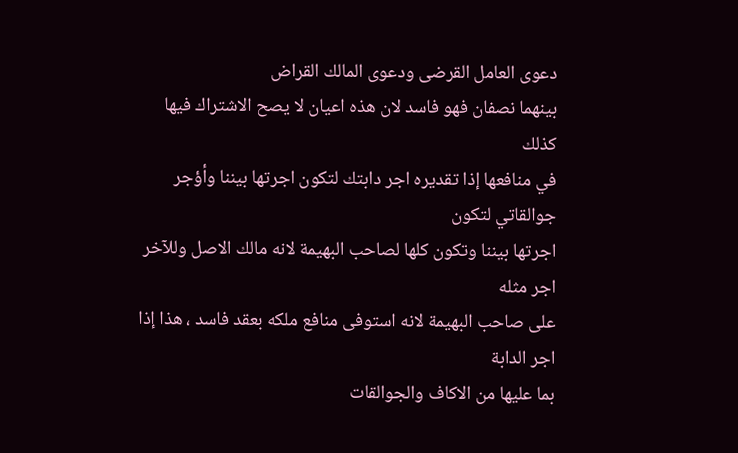دعوى العامل القرضى ودعوى المالك القراض
بينهما نصفان فهو فاسد لان هذه اعيان لا يصح الاشتراك فيها كذلك
في منافعها إذا تقديره اجر دابتك لتكون اجرتها بيننا وأؤجر جوالقاتي لتكون
اجرتها بيننا وتكون كلها لصاحب البهيمة لانه مالك الاصل وللآخر اجر مثله
على صاحب البهيمة لانه استوفى منافع ملكه بعقد فاسد ، هذا إذا اجر الدابة
بما عليها من الاكاف والجوالقات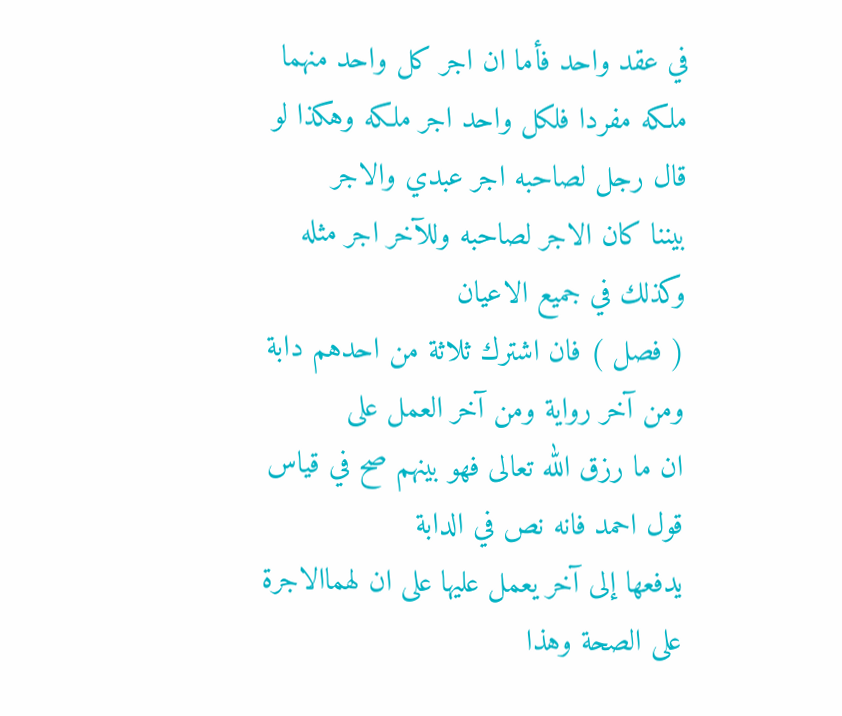في عقد واحد فأما ان اجر كل واحد منهما
ملكه مفردا فلكل واحد اجر ملكه وهكذا لو قال رجل لصاحبه اجر عبدي والاجر
بيننا كان الاجر لصاحبه وللآخر اجر مثله وكذلك في جميع الاعيان
( فصل ) فان اشترك ثلاثة من احدهم دابة ومن آخر رواية ومن آخر العمل على
ان ما رزق الله تعالى فهو بينهم صح في قياس قول احمد فانه نص في الدابة
يدفعها إلى آخر يعمل عليها على ان لهماالاجرة على الصحة وهذا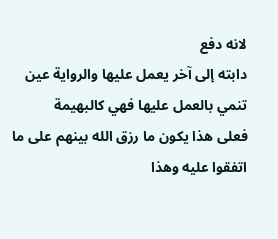لانه دفع
دابته إلى آخر يعمل عليها والرواية عين تنمي بالعمل عليها فهي كالبهيمة
فعلى هذا يكون ما رزق الله بينهم على ما اتفقوا عليه وهذا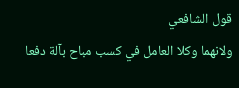قول الشافعي
ولانهما وكلا العامل في كسب مباح بآلة دفعا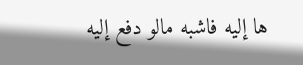ها إليه فاشبه مالو دفع إليه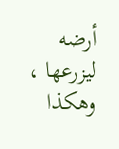أرضه ليزرعها ، وهكذا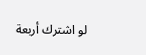لو اشترك أربعة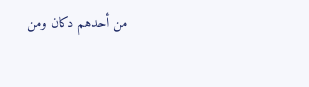من أحدهم دكان ومن